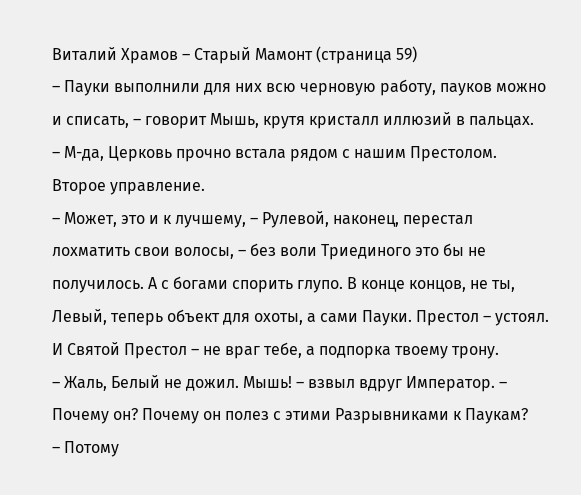Виталий Храмов – Старый Мамонт (страница 59)
– Пауки выполнили для них всю черновую работу, пауков можно и списать, – говорит Мышь, крутя кристалл иллюзий в пальцах.
– М-да, Церковь прочно встала рядом с нашим Престолом. Второе управление.
– Может, это и к лучшему, – Рулевой, наконец, перестал лохматить свои волосы, – без воли Триединого это бы не получилось. А с богами спорить глупо. В конце концов, не ты, Левый, теперь объект для охоты, а сами Пауки. Престол – устоял. И Святой Престол – не враг тебе, а подпорка твоему трону.
– Жаль, Белый не дожил. Мышь! – взвыл вдруг Император. – Почему он? Почему он полез с этими Разрывниками к Паукам?
– Потому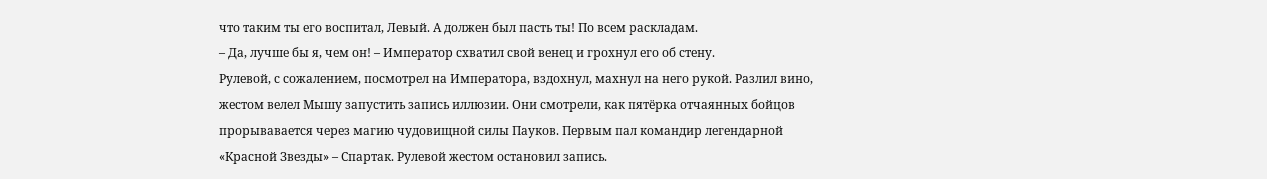что таким ты его воспитал, Левый. А должен был пасть ты! По всем раскладам.
– Да, лучше бы я, чем он! – Император схватил свой венец и грохнул его об стену.
Рулевой, с сожалением, посмотрел на Императора, вздохнул, махнул на него рукой. Разлил вино, жестом велел Мышу запустить запись иллюзии. Они смотрели, как пятёрка отчаянных бойцов прорывавается через магию чудовищной силы Пауков. Первым пал командир легендарной «Красной Звезды» – Спартак. Рулевой жестом остановил запись.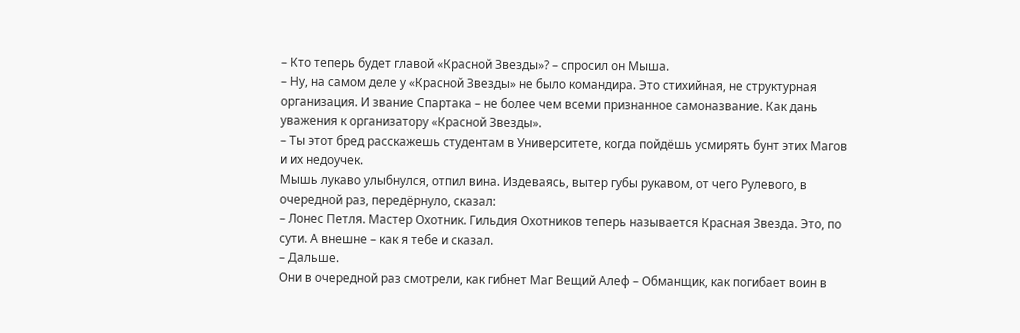– Кто теперь будет главой «Красной Звезды»? – спросил он Мыша.
– Ну, на самом деле у «Красной Звезды» не было командира. Это стихийная, не структурная организация. И звание Спартака – не более чем всеми признанное самоназвание. Как дань уважения к организатору «Красной Звезды».
– Ты этот бред расскажешь студентам в Университете, когда пойдёшь усмирять бунт этих Магов и их недоучек.
Мышь лукаво улыбнулся, отпил вина. Издеваясь, вытер губы рукавом, от чего Рулевого, в очередной раз, передёрнуло, сказал:
– Лонес Петля. Мастер Охотник. Гильдия Охотников теперь называется Красная Звезда. Это, по сути. А внешне – как я тебе и сказал.
– Дальше.
Они в очередной раз смотрели, как гибнет Маг Вещий Алеф – Обманщик, как погибает воин в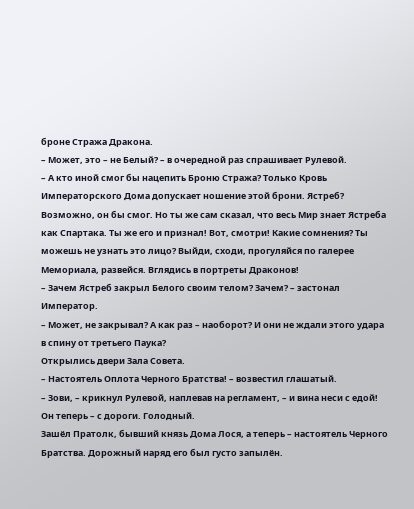броне Стража Дракона.
– Может, это – не Белый? – в очередной раз спрашивает Рулевой.
– А кто иной смог бы нацепить Броню Стража? Только Кровь Императорского Дома допускает ношение этой брони. Ястреб? Возможно, он бы смог. Но ты же сам сказал, что весь Мир знает Ястреба как Спартака. Ты же его и признал! Вот, смотри! Какие сомнения? Ты можешь не узнать это лицо? Выйди, сходи, прогуляйся по галерее Мемориала, развейся. Вглядись в портреты Драконов!
– Зачем Ястреб закрыл Белого своим телом? Зачем? – застонал Император.
– Может, не закрывал? А как раз – наоборот? И они не ждали этого удара в спину от третьего Паука?
Открылись двери Зала Совета.
– Настоятель Оплота Черного Братства! – возвестил глашатый.
– Зови, – крикнул Рулевой, наплевав на регламент, – и вина неси с едой! Он теперь – с дороги. Голодный.
Зашёл Пратолк, бывший князь Дома Лося, а теперь – настоятель Черного Братства. Дорожный наряд его был густо запылён.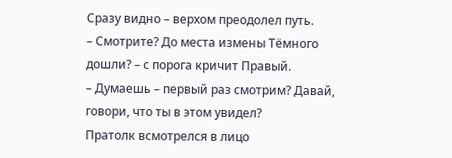Сразу видно – верхом преодолел путь.
– Смотрите? До места измены Тёмного дошли? – с порога кричит Правый.
– Думаешь – первый раз смотрим? Давай, говори, что ты в этом увидел?
Пратолк всмотрелся в лицо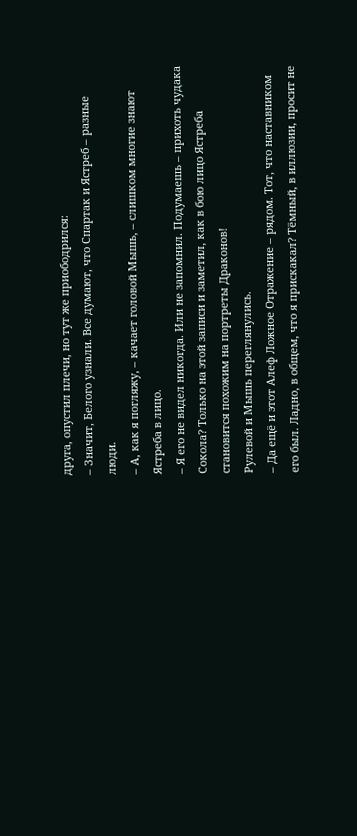друга, опустил плечи, но тут же приободрился:
– Значит, Белого узнали. Все думают, что Спартак и Ястреб – разные люди.
– А, как я погляжу, – качает головой Мышь, – слишком многие знают Ястреба в лицо.
– Я его не видел никогда. Или не запомнил. Подумаешь – прихоть чудака Сокола? Только на этой записи и заметил, как в бою лицо Ястреба становится похожим на портреты Драконов!
Рулевой и Мышь переглянулись.
– Да ещё и этот Алеф Ложное Отражение – рядом. Тот, что наставником его был. Ладно, в общем, что я прискакал? Тёмный, в иллюзии, просит не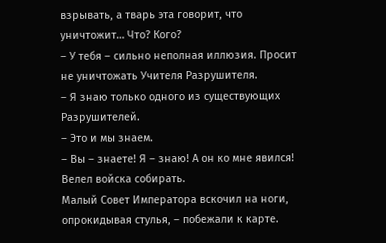взрывать, а тварь эта говорит, что уничтожит… Что? Кого?
– У тебя – сильно неполная иллюзия. Просит не уничтожать Учителя Разрушителя.
– Я знаю только одного из существующих Разрушителей.
– Это и мы знаем.
– Вы – знаете! Я – знаю! А он ко мне явился! Велел войска собирать.
Малый Совет Императора вскочил на ноги, опрокидывая стулья, – побежали к карте.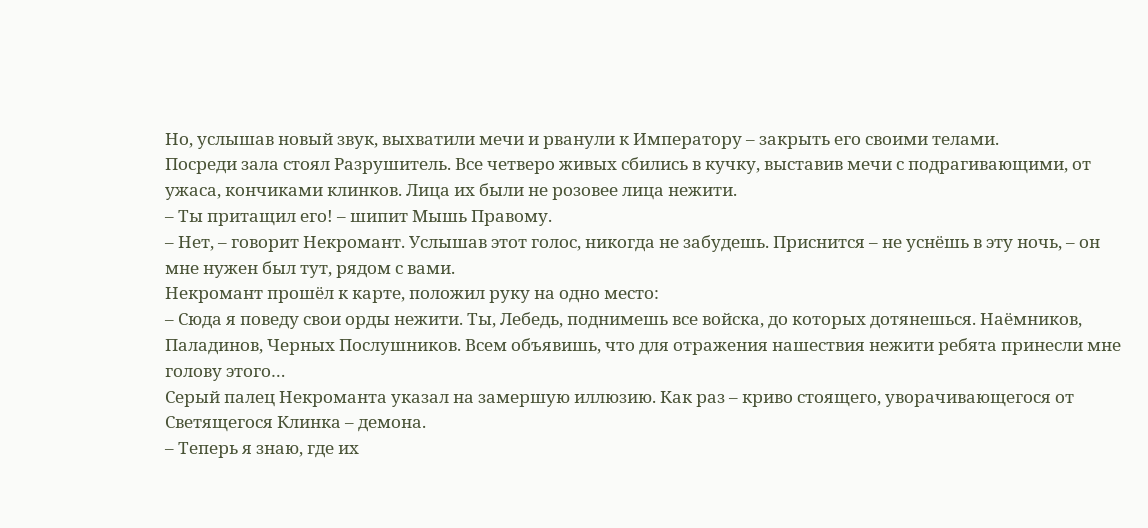Но, услышав новый звук, выхватили мечи и рванули к Императору – закрыть его своими телами.
Посреди зала стоял Разрушитель. Все четверо живых сбились в кучку, выставив мечи с подрагивающими, от ужаса, кончиками клинков. Лица их были не розовее лица нежити.
– Ты притащил его! – шипит Мышь Правому.
– Нет, – говорит Некромант. Услышав этот голос, никогда не забудешь. Приснится – не уснёшь в эту ночь, – он мне нужен был тут, рядом с вами.
Некромант прошёл к карте, положил руку на одно место:
– Сюда я поведу свои орды нежити. Ты, Лебедь, поднимешь все войска, до которых дотянешься. Наёмников, Паладинов, Черных Послушников. Всем объявишь, что для отражения нашествия нежити ребята принесли мне голову этого…
Серый палец Некроманта указал на замершую иллюзию. Как раз – криво стоящего, уворачивающегося от Светящегося Клинка – демона.
– Теперь я знаю, где их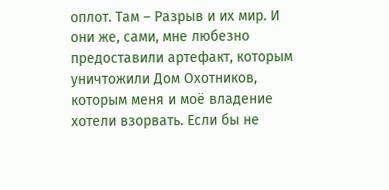оплот. Там – Разрыв и их мир. И они же, сами, мне любезно предоставили артефакт, которым уничтожили Дом Охотников, которым меня и моё владение хотели взорвать. Если бы не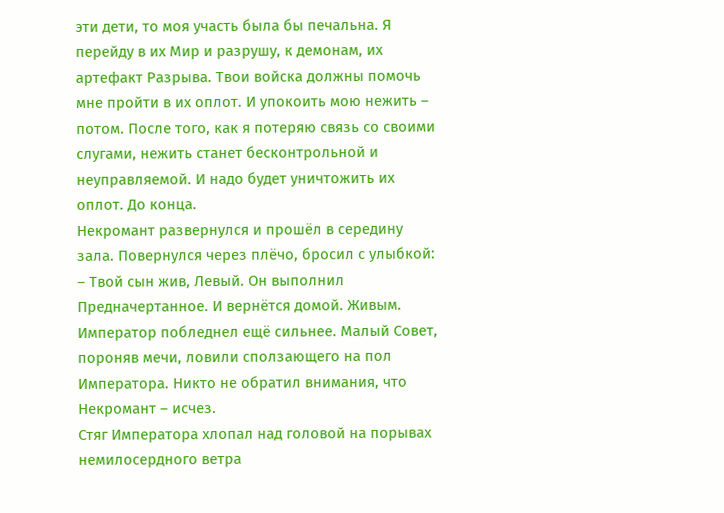эти дети, то моя участь была бы печальна. Я перейду в их Мир и разрушу, к демонам, их артефакт Разрыва. Твои войска должны помочь мне пройти в их оплот. И упокоить мою нежить – потом. После того, как я потеряю связь со своими слугами, нежить станет бесконтрольной и неуправляемой. И надо будет уничтожить их оплот. До конца.
Некромант развернулся и прошёл в середину зала. Повернулся через плёчо, бросил с улыбкой:
– Твой сын жив, Левый. Он выполнил Предначертанное. И вернётся домой. Живым.
Император побледнел ещё сильнее. Малый Совет, пороняв мечи, ловили сползающего на пол Императора. Никто не обратил внимания, что Некромант – исчез.
Стяг Императора хлопал над головой на порывах немилосердного ветра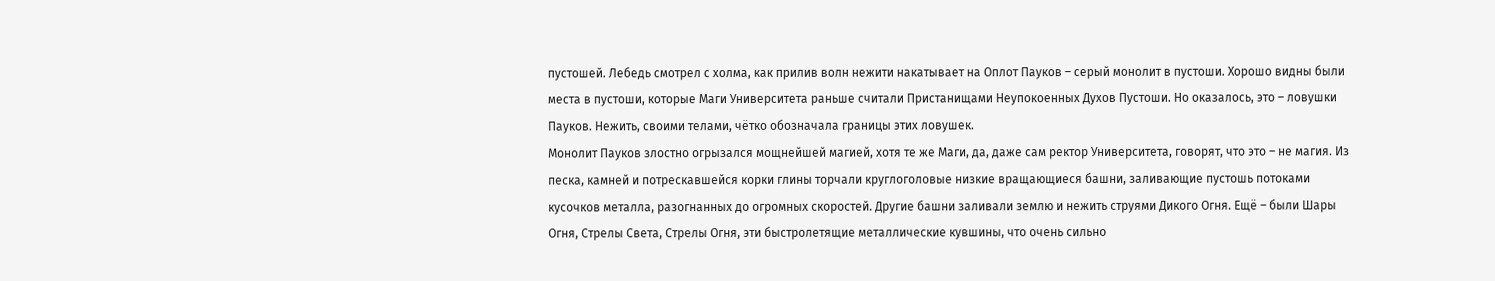пустошей. Лебедь смотрел с холма, как прилив волн нежити накатывает на Оплот Пауков – серый монолит в пустоши. Хорошо видны были места в пустоши, которые Маги Университета раньше считали Пристанищами Неупокоенных Духов Пустоши. Но оказалось, это – ловушки Пауков. Нежить, своими телами, чётко обозначала границы этих ловушек.
Монолит Пауков злостно огрызался мощнейшей магией, хотя те же Маги, да, даже сам ректор Университета, говорят, что это – не магия. Из песка, камней и потрескавшейся корки глины торчали круглоголовые низкие вращающиеся башни, заливающие пустошь потоками кусочков металла, разогнанных до огромных скоростей. Другие башни заливали землю и нежить струями Дикого Огня. Ещё – были Шары Огня, Стрелы Света, Стрелы Огня, эти быстролетящие металлические кувшины, что очень сильно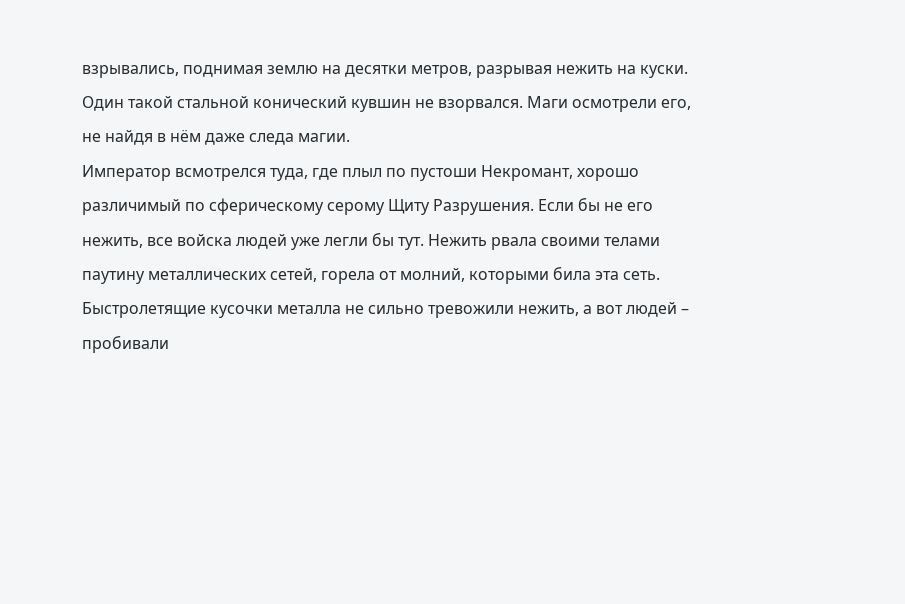взрывались, поднимая землю на десятки метров, разрывая нежить на куски. Один такой стальной конический кувшин не взорвался. Маги осмотрели его, не найдя в нём даже следа магии.
Император всмотрелся туда, где плыл по пустоши Некромант, хорошо различимый по сферическому серому Щиту Разрушения. Если бы не его нежить, все войска людей уже легли бы тут. Нежить рвала своими телами паутину металлических сетей, горела от молний, которыми била эта сеть. Быстролетящие кусочки металла не сильно тревожили нежить, а вот людей – пробивали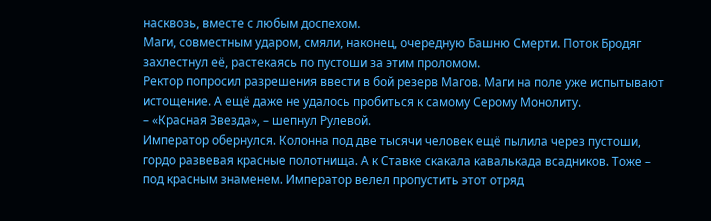насквозь, вместе с любым доспехом.
Маги, совместным ударом, смяли, наконец, очередную Башню Смерти. Поток Бродяг захлестнул её, растекаясь по пустоши за этим проломом.
Ректор попросил разрешения ввести в бой резерв Магов. Маги на поле уже испытывают истощение. А ещё даже не удалось пробиться к самому Серому Монолиту.
– «Красная Звезда», – шепнул Рулевой.
Император обернулся. Колонна под две тысячи человек ещё пылила через пустоши, гордо развевая красные полотнища. А к Ставке скакала кавалькада всадников. Тоже – под красным знаменем. Император велел пропустить этот отряд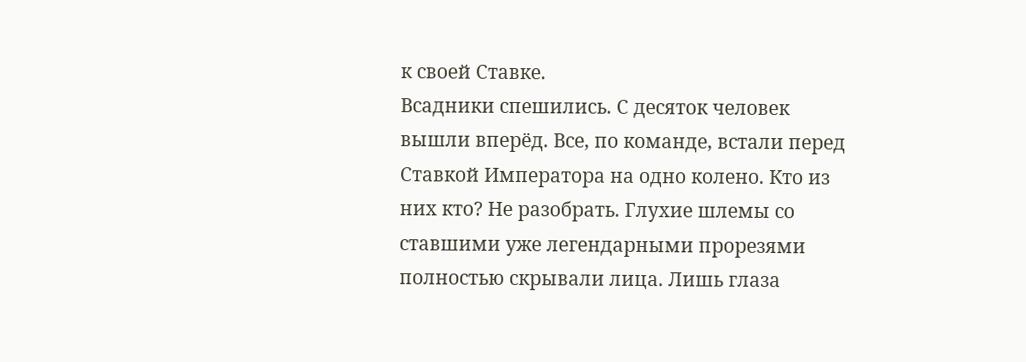к своей Ставке.
Всадники спешились. С десяток человек вышли вперёд. Все, по команде, встали перед Ставкой Императора на одно колено. Кто из них кто? Не разобрать. Глухие шлемы со ставшими уже легендарными прорезями полностью скрывали лица. Лишь глаза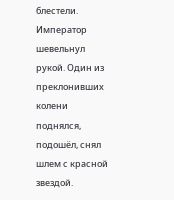блестели.
Император шевельнул рукой. Один из преклонивших колени поднялся, подошёл, снял шлем с красной звездой.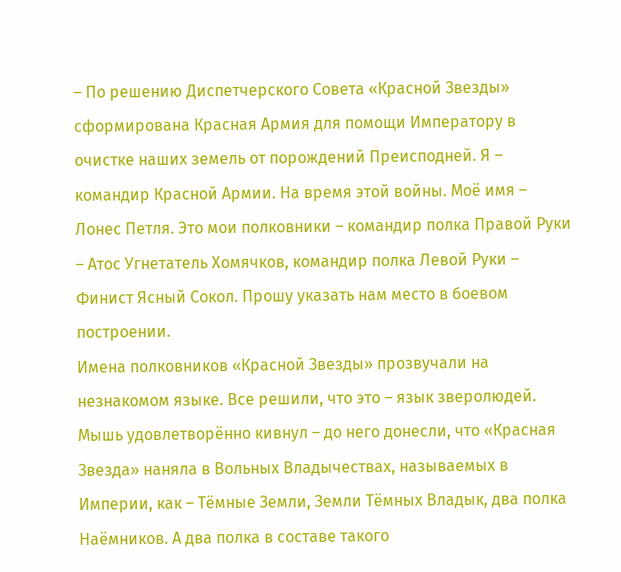– По решению Диспетчерского Совета «Красной Звезды» сформирована Красная Армия для помощи Императору в очистке наших земель от порождений Преисподней. Я – командир Красной Армии. На время этой войны. Моё имя – Лонес Петля. Это мои полковники – командир полка Правой Руки – Атос Угнетатель Хомячков, командир полка Левой Руки – Финист Ясный Сокол. Прошу указать нам место в боевом построении.
Имена полковников «Красной Звезды» прозвучали на незнакомом языке. Все решили, что это – язык зверолюдей. Мышь удовлетворённо кивнул – до него донесли, что «Красная Звезда» наняла в Вольных Владычествах, называемых в Империи, как – Тёмные Земли, Земли Тёмных Владык, два полка Наёмников. А два полка в составе такого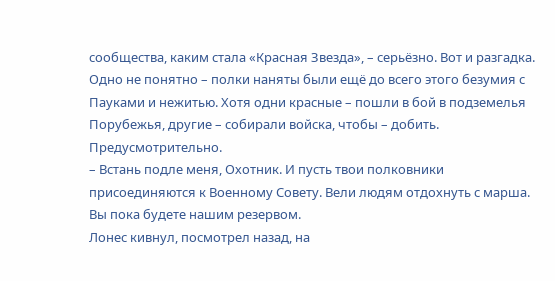сообщества, каким стала «Красная Звезда», – серьёзно. Вот и разгадка. Одно не понятно – полки наняты были ещё до всего этого безумия с Пауками и нежитью. Хотя одни красные – пошли в бой в подземелья Порубежья, другие – собирали войска, чтобы – добить. Предусмотрительно.
– Встань подле меня, Охотник. И пусть твои полковники присоединяются к Военному Совету. Вели людям отдохнуть с марша. Вы пока будете нашим резервом.
Лонес кивнул, посмотрел назад, на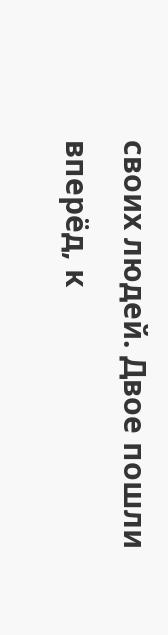своих людей. Двое пошли вперёд, к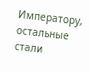Императору, остальные стали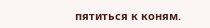пятиться к коням.